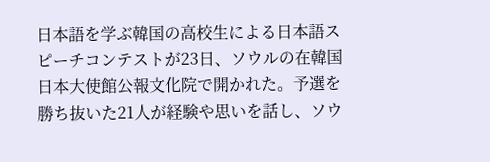日本語を学ぶ韓国の高校生による日本語スピーチコンテストが23日、ソウルの在韓国日本大使館公報文化院で開かれた。予選を勝ち抜いた21人が経験や思いを話し、ソウ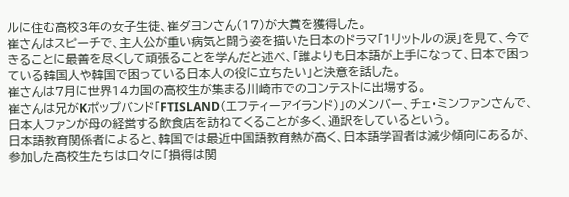ルに住む高校3年の女子生徒、崔ダヨンさん(17)が大賞を獲得した。
崔さんはスピーチで、主人公が重い病気と闘う姿を描いた日本のドラマ「1リットルの涙」を見て、今できることに最善を尽くして頑張ることを学んだと述べ、「誰よりも日本語が上手になって、日本で困っている韓国人や韓国で困っている日本人の役に立ちたい」と決意を話した。
崔さんは7月に世界14カ国の高校生が集まる川崎市でのコンテストに出場する。
崔さんは兄がKポップバンド「FTISLAND(エフティーアイランド)」のメンバー、チェ・ミンファンさんで、日本人ファンが母の経営する飲食店を訪ねてくることが多く、通訳をしているという。
日本語教育関係者によると、韓国では最近中国語教育熱が高く、日本語学習者は減少傾向にあるが、参加した高校生たちは口々に「損得は関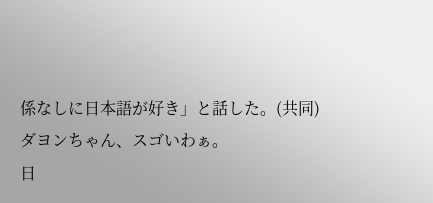係なしに日本語が好き」と話した。(共同)
ダヨンちゃん、スゴいわぁ。
日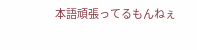本語頑張ってるもんねぇ